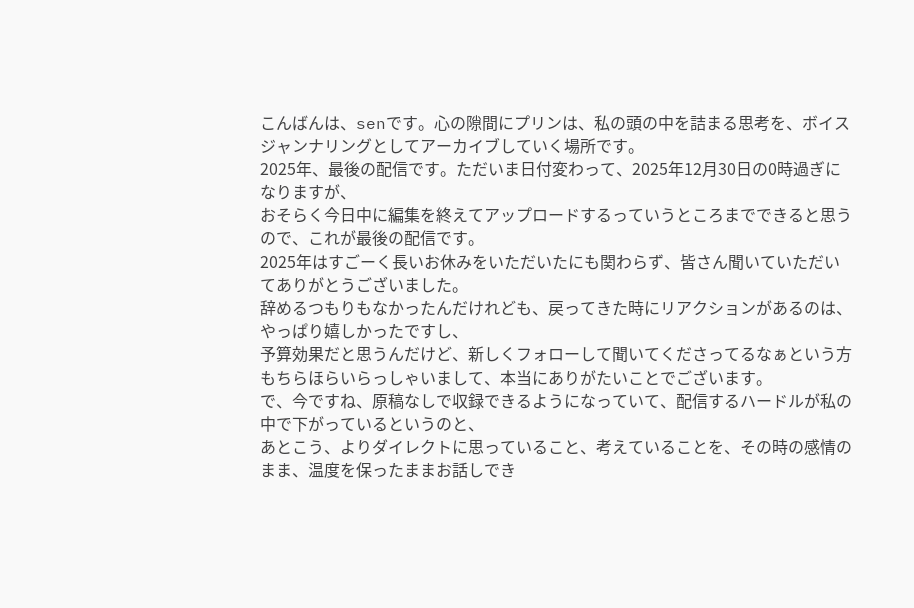こんばんは、senです。心の隙間にプリンは、私の頭の中を詰まる思考を、ボイスジャンナリングとしてアーカイブしていく場所です。
2025年、最後の配信です。ただいま日付変わって、2025年12月30日の0時過ぎになりますが、
おそらく今日中に編集を終えてアップロードするっていうところまでできると思うので、これが最後の配信です。
2025年はすごーく長いお休みをいただいたにも関わらず、皆さん聞いていただいてありがとうございました。
辞めるつもりもなかったんだけれども、戻ってきた時にリアクションがあるのは、やっぱり嬉しかったですし、
予算効果だと思うんだけど、新しくフォローして聞いてくださってるなぁという方もちらほらいらっしゃいまして、本当にありがたいことでございます。
で、今ですね、原稿なしで収録できるようになっていて、配信するハードルが私の中で下がっているというのと、
あとこう、よりダイレクトに思っていること、考えていることを、その時の感情のまま、温度を保ったままお話しでき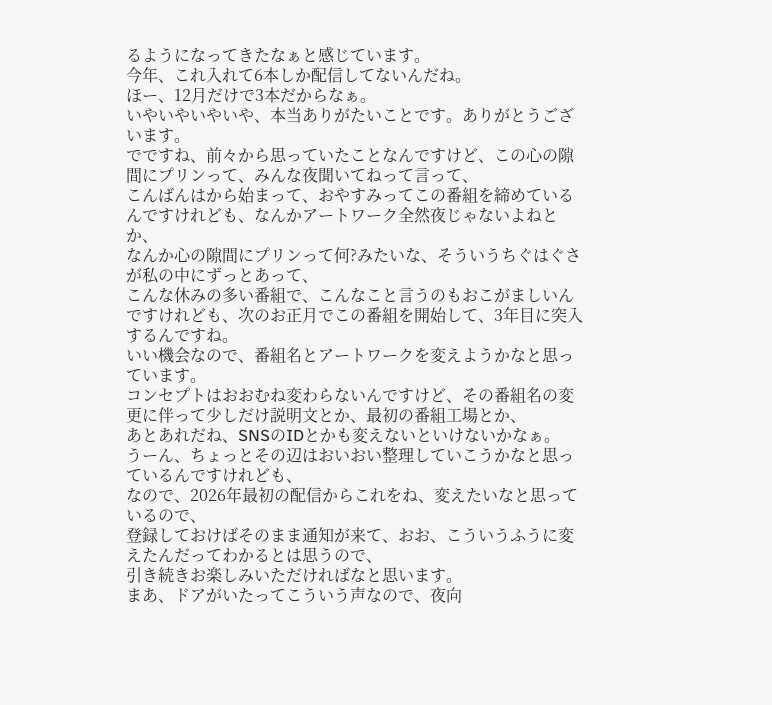るようになってきたなぁと感じています。
今年、これ入れて6本しか配信してないんだね。
ほー、12月だけで3本だからなぁ。
いやいやいやいや、本当ありがたいことです。ありがとうございます。
でですね、前々から思っていたことなんですけど、この心の隙間にプリンって、みんな夜聞いてねって言って、
こんばんはから始まって、おやすみってこの番組を締めているんですけれども、なんかアートワーク全然夜じゃないよねとか、
なんか心の隙間にプリンって何?みたいな、そういうちぐはぐさが私の中にずっとあって、
こんな休みの多い番組で、こんなこと言うのもおこがましいんですけれども、次のお正月でこの番組を開始して、3年目に突入するんですね。
いい機会なので、番組名とアートワークを変えようかなと思っています。
コンセプトはおおむね変わらないんですけど、その番組名の変更に伴って少しだけ説明文とか、最初の番組工場とか、
あとあれだね、SNSのIDとかも変えないといけないかなぁ。
うーん、ちょっとその辺はおいおい整理していこうかなと思っているんですけれども、
なので、2026年最初の配信からこれをね、変えたいなと思っているので、
登録しておけばそのまま通知が来て、おお、こういうふうに変えたんだってわかるとは思うので、
引き続きお楽しみいただければなと思います。
まあ、ドアがいたってこういう声なので、夜向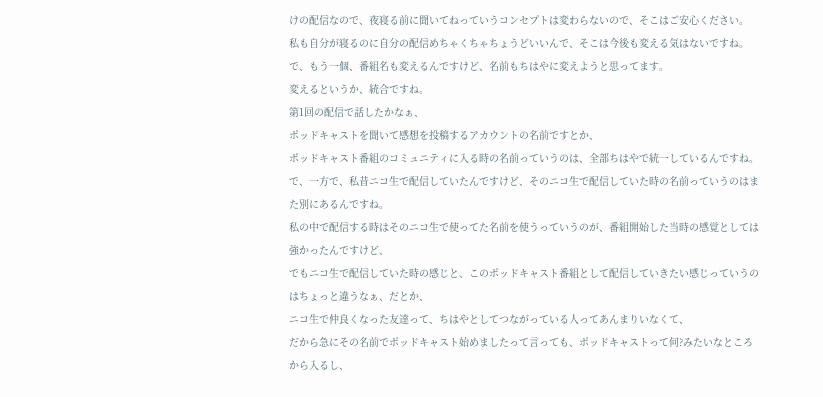けの配信なので、夜寝る前に聞いてねっていうコンセプトは変わらないので、そこはご安心ください。
私も自分が寝るのに自分の配信めちゃくちゃちょうどいいんで、そこは今後も変える気はないですね。
で、もう一個、番組名も変えるんですけど、名前もちはやに変えようと思ってます。
変えるというか、統合ですね。
第1回の配信で話したかなぁ、
ポッドキャストを聞いて感想を投稿するアカウントの名前ですとか、
ポッドキャスト番組のコミュニティに入る時の名前っていうのは、全部ちはやで統一しているんですね。
で、一方で、私昔ニコ生で配信していたんですけど、そのニコ生で配信していた時の名前っていうのはまた別にあるんですね。
私の中で配信する時はそのニコ生で使ってた名前を使うっていうのが、番組開始した当時の感覚としては強かったんですけど、
でもニコ生で配信していた時の感じと、このポッドキャスト番組として配信していきたい感じっていうのはちょっと違うなぁ、だとか、
ニコ生で仲良くなった友達って、ちはやとしてつながっている人ってあんまりいなくて、
だから急にその名前でポッドキャスト始めましたって言っても、ポッドキャストって何?みたいなところから入るし、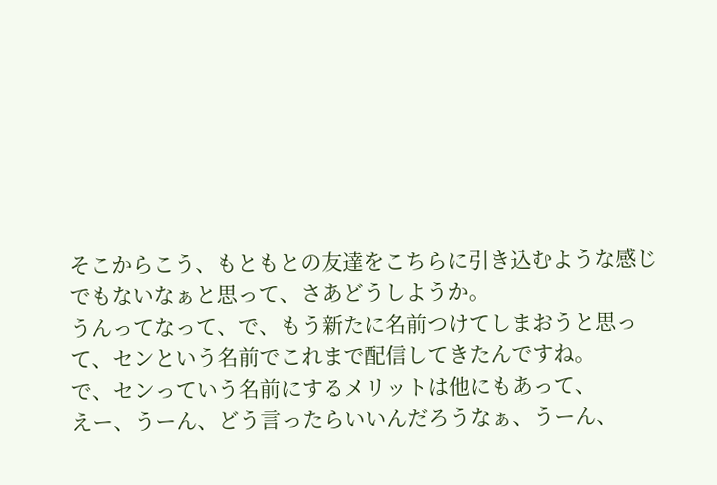そこからこう、もともとの友達をこちらに引き込むような感じでもないなぁと思って、さあどうしようか。
うんってなって、で、もう新たに名前つけてしまおうと思って、センという名前でこれまで配信してきたんですね。
で、センっていう名前にするメリットは他にもあって、
えー、うーん、どう言ったらいいんだろうなぁ、うーん、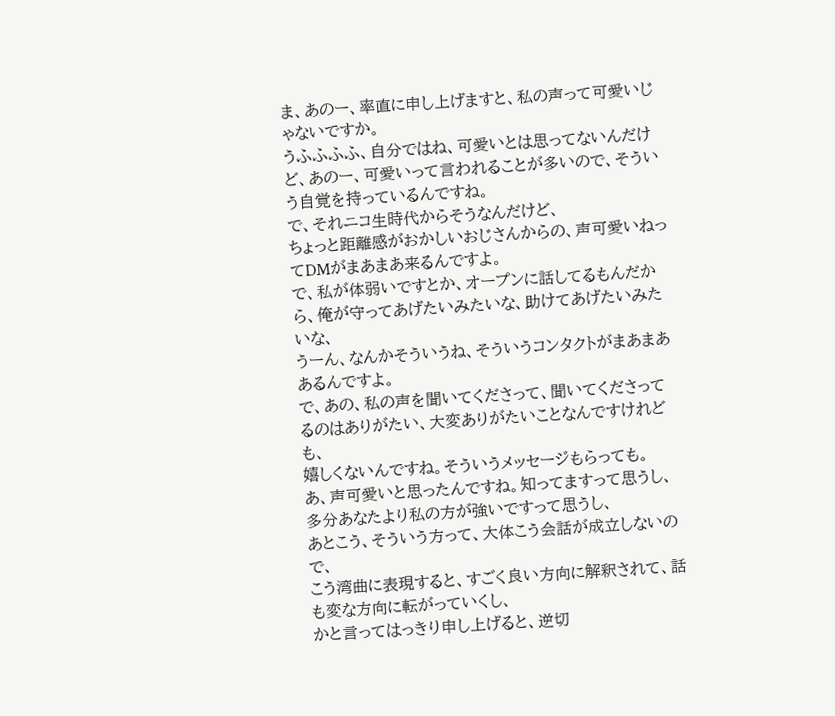ま、あのー、率直に申し上げますと、私の声って可愛いじゃないですか。
うふふふふ、自分ではね、可愛いとは思ってないんだけど、あのー、可愛いって言われることが多いので、そういう自覚を持っているんですね。
で、それニコ生時代からそうなんだけど、
ちょっと距離感がおかしいおじさんからの、声可愛いねってDMがまあまあ来るんですよ。
で、私が体弱いですとか、オープンに話してるもんだから、俺が守ってあげたいみたいな、助けてあげたいみたいな、
うーん、なんかそういうね、そういうコンタクトがまあまああるんですよ。
で、あの、私の声を聞いてくださって、聞いてくださってるのはありがたい、大変ありがたいことなんですけれども、
嬉しくないんですね。そういうメッセージもらっても。
あ、声可愛いと思ったんですね。知ってますって思うし、
多分あなたより私の方が強いですって思うし、
あとこう、そういう方って、大体こう会話が成立しないので、
こう湾曲に表現すると、すごく良い方向に解釈されて、話も変な方向に転がっていくし、
かと言ってはっきり申し上げると、逆切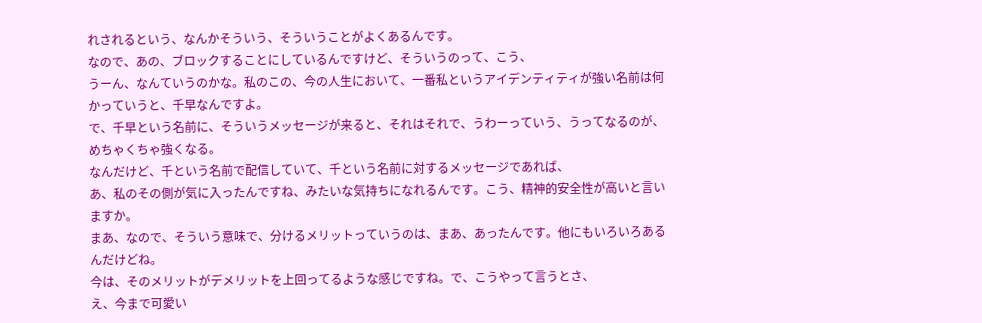れされるという、なんかそういう、そういうことがよくあるんです。
なので、あの、ブロックすることにしているんですけど、そういうのって、こう、
うーん、なんていうのかな。私のこの、今の人生において、一番私というアイデンティティが強い名前は何かっていうと、千早なんですよ。
で、千早という名前に、そういうメッセージが来ると、それはそれで、うわーっていう、うってなるのが、めちゃくちゃ強くなる。
なんだけど、千という名前で配信していて、千という名前に対するメッセージであれば、
あ、私のその側が気に入ったんですね、みたいな気持ちになれるんです。こう、精神的安全性が高いと言いますか。
まあ、なので、そういう意味で、分けるメリットっていうのは、まあ、あったんです。他にもいろいろあるんだけどね。
今は、そのメリットがデメリットを上回ってるような感じですね。で、こうやって言うとさ、
え、今まで可愛い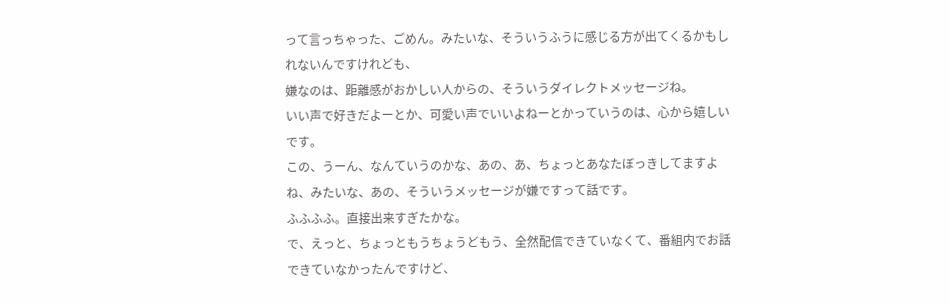って言っちゃった、ごめん。みたいな、そういうふうに感じる方が出てくるかもしれないんですけれども、
嫌なのは、距離感がおかしい人からの、そういうダイレクトメッセージね。
いい声で好きだよーとか、可愛い声でいいよねーとかっていうのは、心から嬉しいです。
この、うーん、なんていうのかな、あの、あ、ちょっとあなたぼっきしてますよね、みたいな、あの、そういうメッセージが嫌ですって話です。
ふふふふ。直接出来すぎたかな。
で、えっと、ちょっともうちょうどもう、全然配信できていなくて、番組内でお話できていなかったんですけど、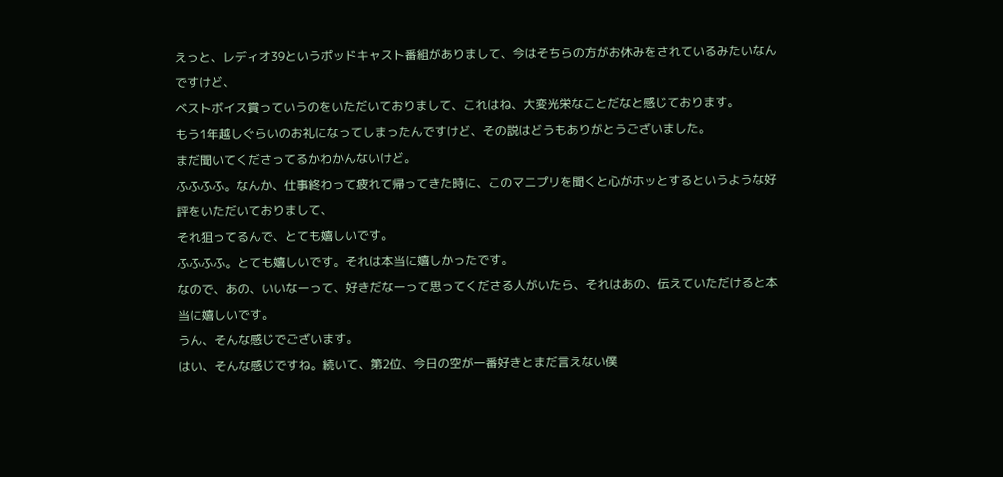えっと、レディオ39というポッドキャスト番組がありまして、今はそちらの方がお休みをされているみたいなんですけど、
ベストボイス賞っていうのをいただいておりまして、これはね、大変光栄なことだなと感じております。
もう1年越しぐらいのお礼になってしまったんですけど、その説はどうもありがとうございました。
まだ聞いてくださってるかわかんないけど。
ふふふふ。なんか、仕事終わって疲れて帰ってきた時に、このマニプリを聞くと心がホッとするというような好評をいただいておりまして、
それ狙ってるんで、とても嬉しいです。
ふふふふ。とても嬉しいです。それは本当に嬉しかったです。
なので、あの、いいなーって、好きだなーって思ってくださる人がいたら、それはあの、伝えていただけると本当に嬉しいです。
うん、そんな感じでございます。
はい、そんな感じですね。続いて、第2位、今日の空が一番好きとまだ言えない僕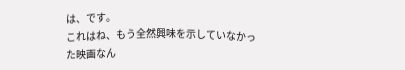は、です。
これはね、もう全然興味を示していなかった映画なん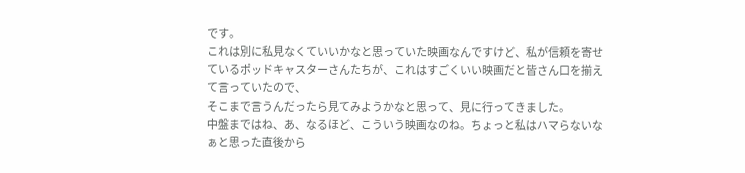です。
これは別に私見なくていいかなと思っていた映画なんですけど、私が信頼を寄せているポッドキャスターさんたちが、これはすごくいい映画だと皆さん口を揃えて言っていたので、
そこまで言うんだったら見てみようかなと思って、見に行ってきました。
中盤まではね、あ、なるほど、こういう映画なのね。ちょっと私はハマらないなぁと思った直後から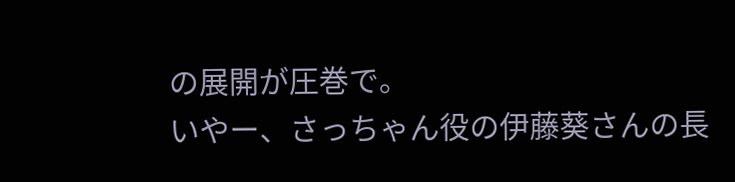の展開が圧巻で。
いやー、さっちゃん役の伊藤葵さんの長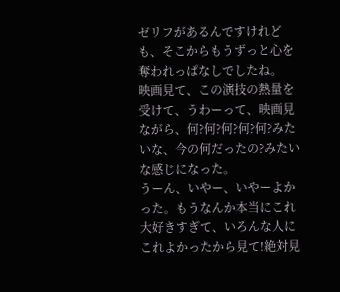ゼリフがあるんですけれども、そこからもうずっと心を奪われっぱなしでしたね。
映画見て、この演技の熱量を受けて、うわーって、映画見ながら、何?何?何?何?何?みたいな、今の何だったの?みたいな感じになった。
うーん、いやー、いやーよかった。もうなんか本当にこれ大好きすぎて、いろんな人にこれよかったから見て!絶対見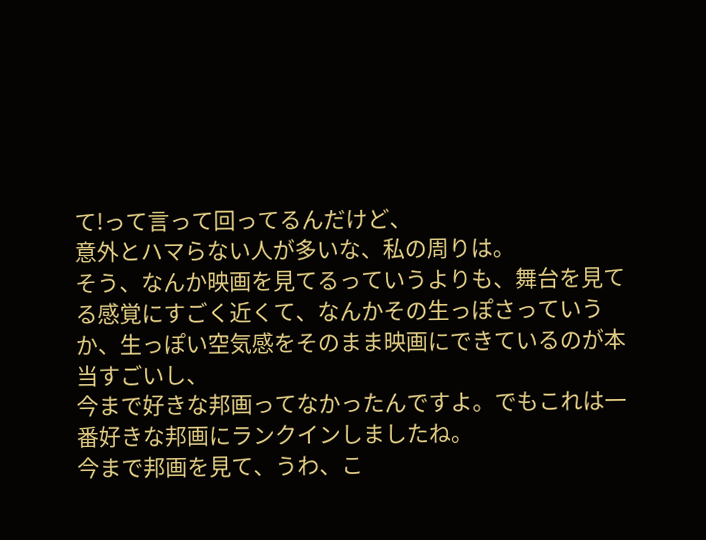て!って言って回ってるんだけど、
意外とハマらない人が多いな、私の周りは。
そう、なんか映画を見てるっていうよりも、舞台を見てる感覚にすごく近くて、なんかその生っぽさっていうか、生っぽい空気感をそのまま映画にできているのが本当すごいし、
今まで好きな邦画ってなかったんですよ。でもこれは一番好きな邦画にランクインしましたね。
今まで邦画を見て、うわ、こ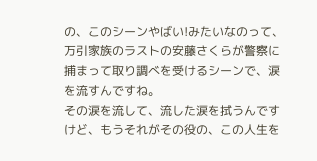の、このシーンやばい!みたいなのって、万引家族のラストの安藤さくらが警察に捕まって取り調べを受けるシーンで、涙を流すんですね。
その涙を流して、流した涙を拭うんですけど、もうそれがその役の、この人生を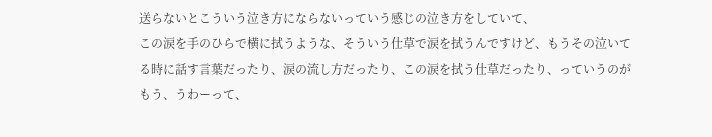送らないとこういう泣き方にならないっていう感じの泣き方をしていて、
この涙を手のひらで横に拭うような、そういう仕草で涙を拭うんですけど、もうその泣いてる時に話す言葉だったり、涙の流し方だったり、この涙を拭う仕草だったり、っていうのがもう、うわーって、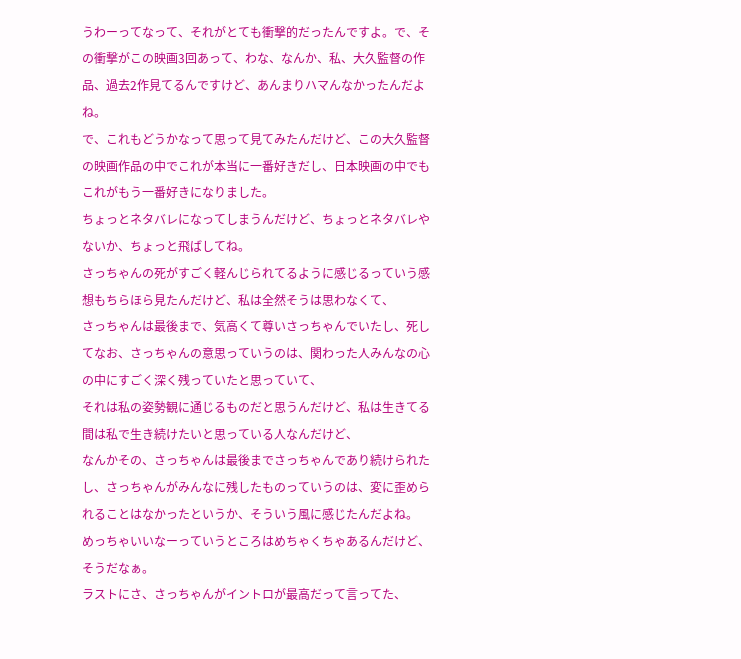うわーってなって、それがとても衝撃的だったんですよ。で、その衝撃がこの映画3回あって、わな、なんか、私、大久監督の作品、過去2作見てるんですけど、あんまりハマんなかったんだよね。
で、これもどうかなって思って見てみたんだけど、この大久監督の映画作品の中でこれが本当に一番好きだし、日本映画の中でもこれがもう一番好きになりました。
ちょっとネタバレになってしまうんだけど、ちょっとネタバレやないか、ちょっと飛ばしてね。
さっちゃんの死がすごく軽んじられてるように感じるっていう感想もちらほら見たんだけど、私は全然そうは思わなくて、
さっちゃんは最後まで、気高くて尊いさっちゃんでいたし、死してなお、さっちゃんの意思っていうのは、関わった人みんなの心の中にすごく深く残っていたと思っていて、
それは私の姿勢観に通じるものだと思うんだけど、私は生きてる間は私で生き続けたいと思っている人なんだけど、
なんかその、さっちゃんは最後までさっちゃんであり続けられたし、さっちゃんがみんなに残したものっていうのは、変に歪められることはなかったというか、そういう風に感じたんだよね。
めっちゃいいなーっていうところはめちゃくちゃあるんだけど、そうだなぁ。
ラストにさ、さっちゃんがイントロが最高だって言ってた、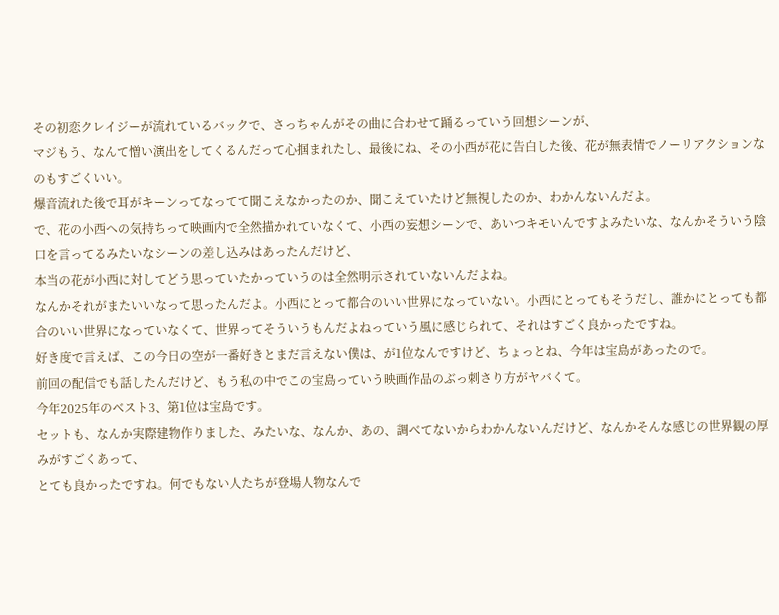その初恋クレイジーが流れているバックで、さっちゃんがその曲に合わせて踊るっていう回想シーンが、
マジもう、なんて憎い演出をしてくるんだって心掴まれたし、最後にね、その小西が花に告白した後、花が無表情でノーリアクションなのもすごくいい。
爆音流れた後で耳がキーンってなってて聞こえなかったのか、聞こえていたけど無視したのか、わかんないんだよ。
で、花の小西への気持ちって映画内で全然描かれていなくて、小西の妄想シーンで、あいつキモいんですよみたいな、なんかそういう陰口を言ってるみたいなシーンの差し込みはあったんだけど、
本当の花が小西に対してどう思っていたかっていうのは全然明示されていないんだよね。
なんかそれがまたいいなって思ったんだよ。小西にとって都合のいい世界になっていない。小西にとってもそうだし、誰かにとっても都合のいい世界になっていなくて、世界ってそういうもんだよねっていう風に感じられて、それはすごく良かったですね。
好き度で言えば、この今日の空が一番好きとまだ言えない僕は、が1位なんですけど、ちょっとね、今年は宝島があったので。
前回の配信でも話したんだけど、もう私の中でこの宝島っていう映画作品のぶっ刺さり方がヤバくて。
今年2025年のベスト3、第1位は宝島です。
セットも、なんか実際建物作りました、みたいな、なんか、あの、調べてないからわかんないんだけど、なんかそんな感じの世界観の厚みがすごくあって、
とても良かったですね。何でもない人たちが登場人物なんで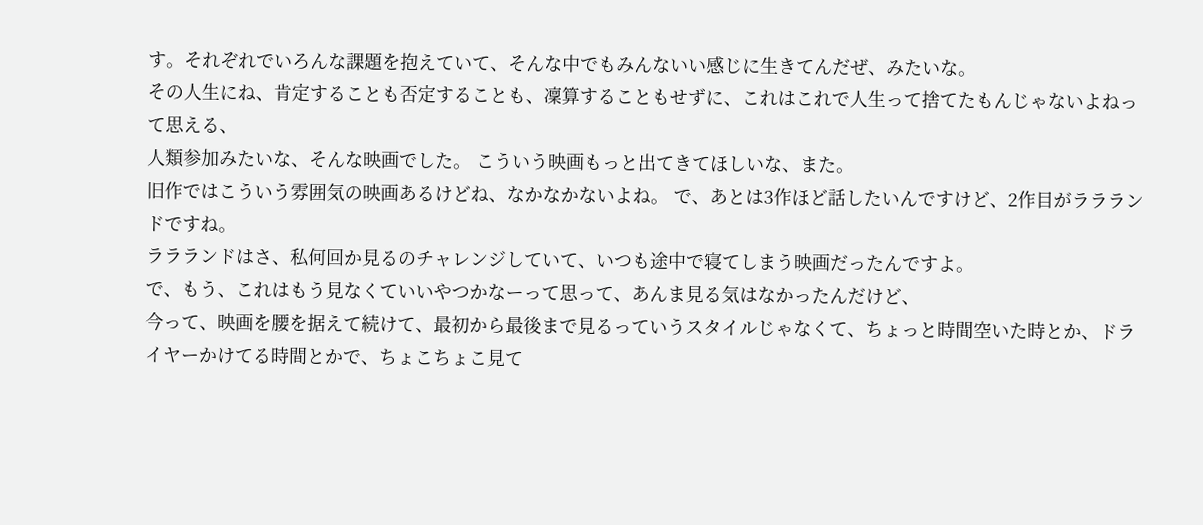す。それぞれでいろんな課題を抱えていて、そんな中でもみんないい感じに生きてんだぜ、みたいな。
その人生にね、肯定することも否定することも、凜算することもせずに、これはこれで人生って捨てたもんじゃないよねって思える、
人類参加みたいな、そんな映画でした。 こういう映画もっと出てきてほしいな、また。
旧作ではこういう雰囲気の映画あるけどね、なかなかないよね。 で、あとは3作ほど話したいんですけど、2作目がララランドですね。
ララランドはさ、私何回か見るのチャレンジしていて、いつも途中で寝てしまう映画だったんですよ。
で、もう、これはもう見なくていいやつかなーって思って、あんま見る気はなかったんだけど、
今って、映画を腰を据えて続けて、最初から最後まで見るっていうスタイルじゃなくて、ちょっと時間空いた時とか、ドライヤーかけてる時間とかで、ちょこちょこ見て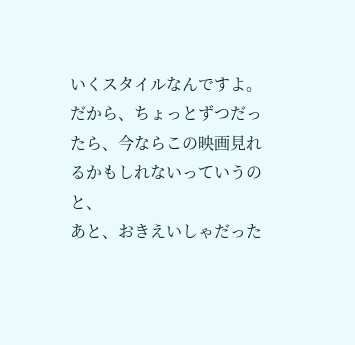いくスタイルなんですよ。
だから、ちょっとずつだったら、今ならこの映画見れるかもしれないっていうのと、
あと、おきえいしゃだった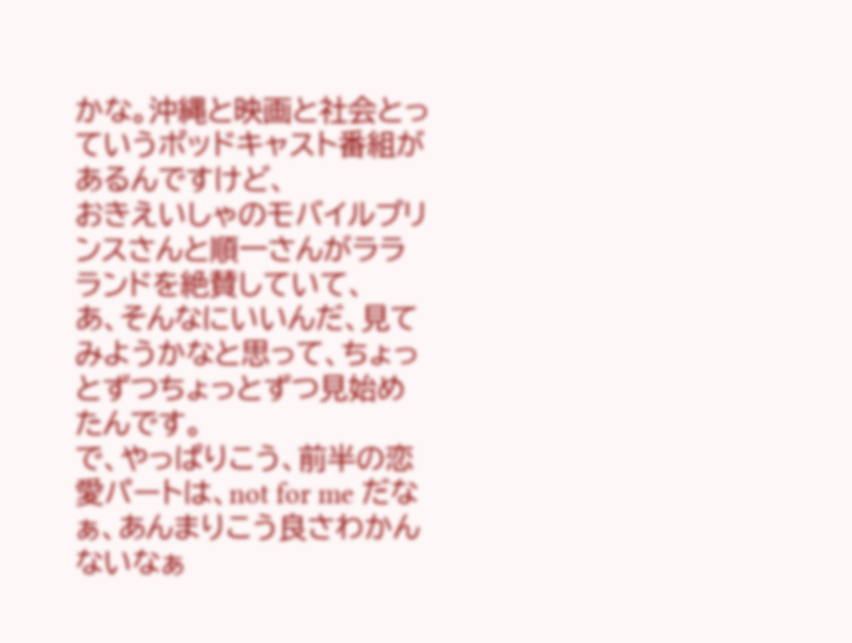かな。沖縄と映画と社会とっていうポッドキャスト番組があるんですけど、
おきえいしゃのモバイルプリンスさんと順一さんがララランドを絶賛していて、
あ、そんなにいいんだ、見てみようかなと思って、ちょっとずつちょっとずつ見始めたんです。
で、やっぱりこう、前半の恋愛パートは、not for me だなぁ、あんまりこう良さわかんないなぁ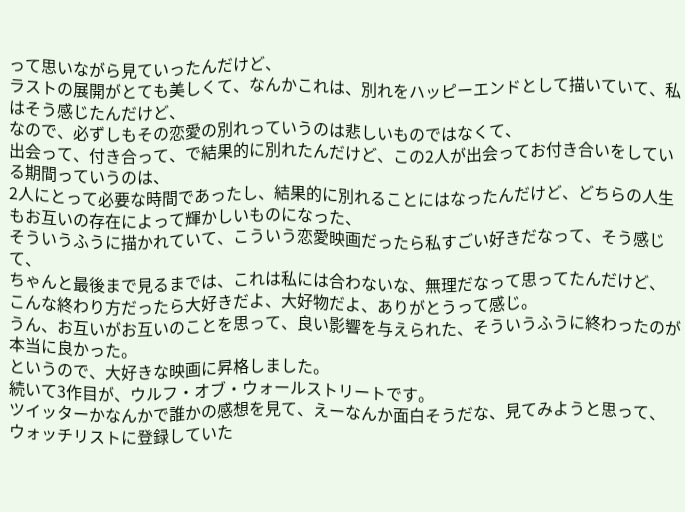って思いながら見ていったんだけど、
ラストの展開がとても美しくて、なんかこれは、別れをハッピーエンドとして描いていて、私はそう感じたんだけど、
なので、必ずしもその恋愛の別れっていうのは悲しいものではなくて、
出会って、付き合って、で結果的に別れたんだけど、この2人が出会ってお付き合いをしている期間っていうのは、
2人にとって必要な時間であったし、結果的に別れることにはなったんだけど、どちらの人生もお互いの存在によって輝かしいものになった、
そういうふうに描かれていて、こういう恋愛映画だったら私すごい好きだなって、そう感じて、
ちゃんと最後まで見るまでは、これは私には合わないな、無理だなって思ってたんだけど、
こんな終わり方だったら大好きだよ、大好物だよ、ありがとうって感じ。
うん、お互いがお互いのことを思って、良い影響を与えられた、そういうふうに終わったのが本当に良かった。
というので、大好きな映画に昇格しました。
続いて3作目が、ウルフ・オブ・ウォールストリートです。
ツイッターかなんかで誰かの感想を見て、えーなんか面白そうだな、見てみようと思って、
ウォッチリストに登録していた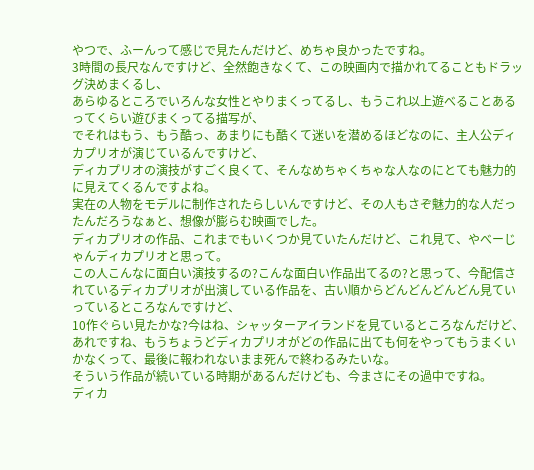やつで、ふーんって感じで見たんだけど、めちゃ良かったですね。
3時間の長尺なんですけど、全然飽きなくて、この映画内で描かれてることもドラッグ決めまくるし、
あらゆるところでいろんな女性とやりまくってるし、もうこれ以上遊べることあるってくらい遊びまくってる描写が、
でそれはもう、もう酷っ、あまりにも酷くて迷いを潜めるほどなのに、主人公ディカプリオが演じているんですけど、
ディカプリオの演技がすごく良くて、そんなめちゃくちゃな人なのにとても魅力的に見えてくるんですよね。
実在の人物をモデルに制作されたらしいんですけど、その人もさぞ魅力的な人だったんだろうなぁと、想像が膨らむ映画でした。
ディカプリオの作品、これまでもいくつか見ていたんだけど、これ見て、やべーじゃんディカプリオと思って。
この人こんなに面白い演技するの?こんな面白い作品出てるの?と思って、今配信されているディカプリオが出演している作品を、古い順からどんどんどんどん見ていっているところなんですけど、
10作ぐらい見たかな?今はね、シャッターアイランドを見ているところなんだけど、あれですね、もうちょうどディカプリオがどの作品に出ても何をやってもうまくいかなくって、最後に報われないまま死んで終わるみたいな。
そういう作品が続いている時期があるんだけども、今まさにその過中ですね。
ディカ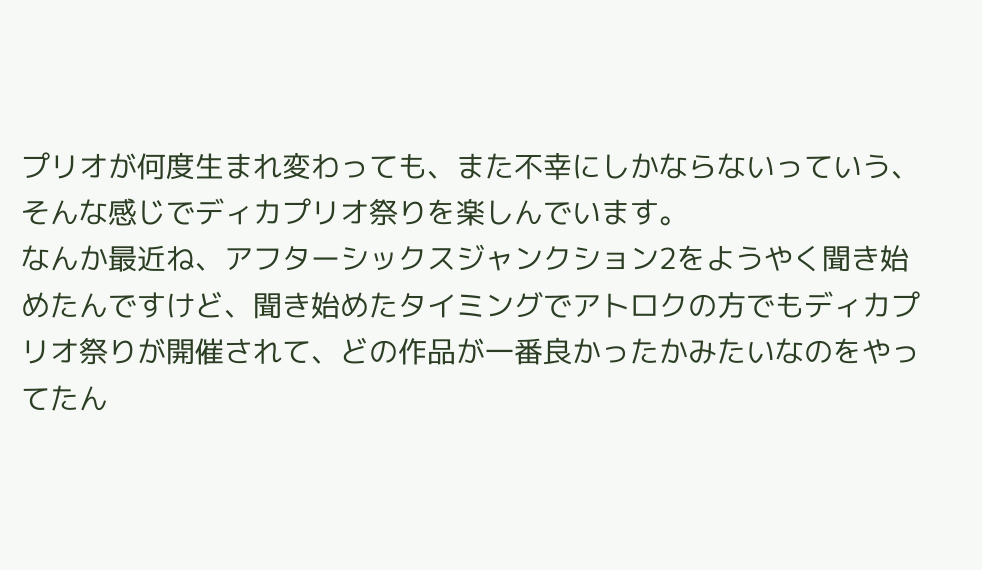プリオが何度生まれ変わっても、また不幸にしかならないっていう、そんな感じでディカプリオ祭りを楽しんでいます。
なんか最近ね、アフターシックスジャンクション2をようやく聞き始めたんですけど、聞き始めたタイミングでアトロクの方でもディカプリオ祭りが開催されて、どの作品が一番良かったかみたいなのをやってたん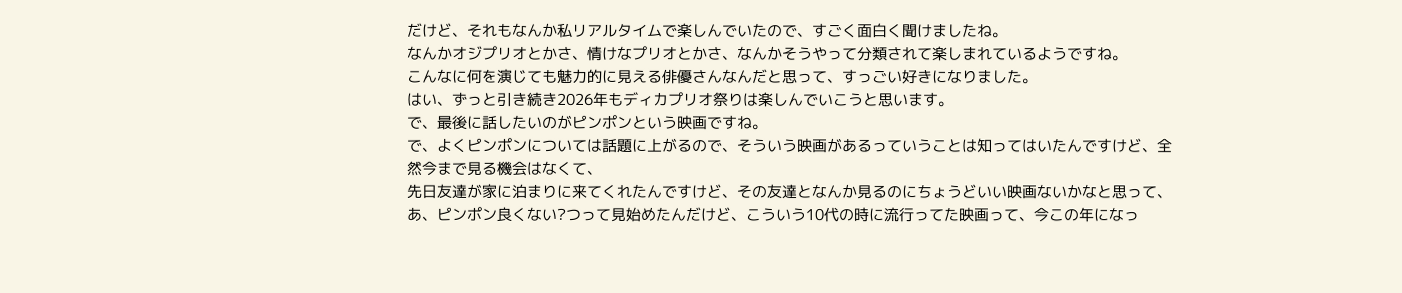だけど、それもなんか私リアルタイムで楽しんでいたので、すごく面白く聞けましたね。
なんかオジプリオとかさ、情けなプリオとかさ、なんかそうやって分類されて楽しまれているようですね。
こんなに何を演じても魅力的に見える俳優さんなんだと思って、すっごい好きになりました。
はい、ずっと引き続き2026年もディカプリオ祭りは楽しんでいこうと思います。
で、最後に話したいのがピンポンという映画ですね。
で、よくピンポンについては話題に上がるので、そういう映画があるっていうことは知ってはいたんですけど、全然今まで見る機会はなくて、
先日友達が家に泊まりに来てくれたんですけど、その友達となんか見るのにちょうどいい映画ないかなと思って、
あ、ピンポン良くない?つって見始めたんだけど、こういう10代の時に流行ってた映画って、今この年になっ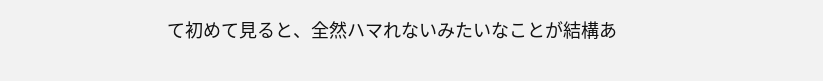て初めて見ると、全然ハマれないみたいなことが結構あ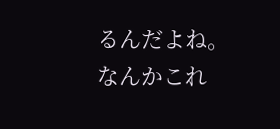るんだよね。
なんかこれ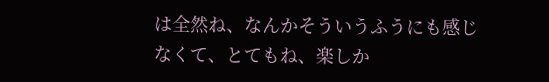は全然ね、なんかそういうふうにも感じなくて、とてもね、楽しか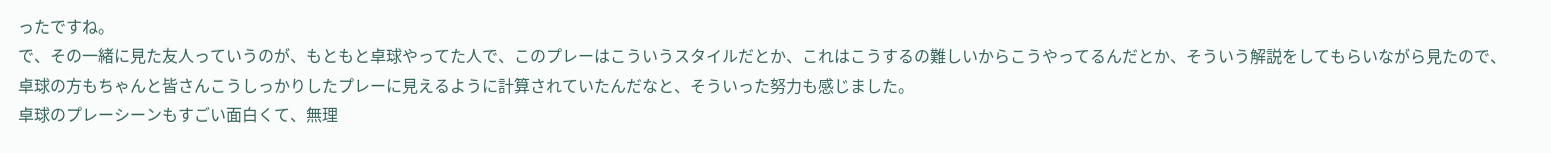ったですね。
で、その一緒に見た友人っていうのが、もともと卓球やってた人で、このプレーはこういうスタイルだとか、これはこうするの難しいからこうやってるんだとか、そういう解説をしてもらいながら見たので、
卓球の方もちゃんと皆さんこうしっかりしたプレーに見えるように計算されていたんだなと、そういった努力も感じました。
卓球のプレーシーンもすごい面白くて、無理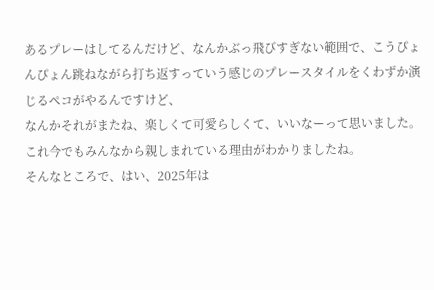あるプレーはしてるんだけど、なんかぶっ飛びすぎない範囲で、こうぴょんぴょん跳ねながら打ち返すっていう感じのプレースタイルをくわずか演じるペコがやるんですけど、
なんかそれがまたね、楽しくて可愛らしくて、いいなーって思いました。
これ今でもみんなから親しまれている理由がわかりましたね。
そんなところで、はい、2025年は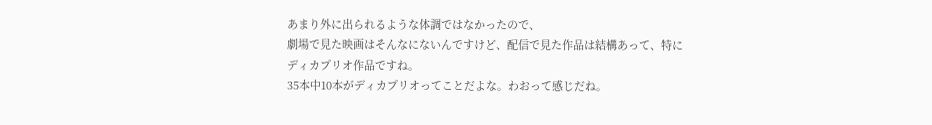あまり外に出られるような体調ではなかったので、
劇場で見た映画はそんなにないんですけど、配信で見た作品は結構あって、特にディカプリオ作品ですね。
35本中10本がディカプリオってことだよな。わおって感じだね。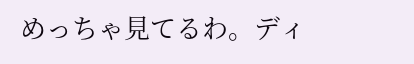めっちゃ見てるわ。ディ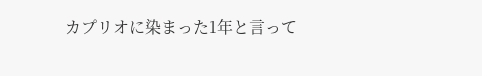カプリオに染まった1年と言って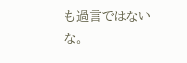も過言ではないな。